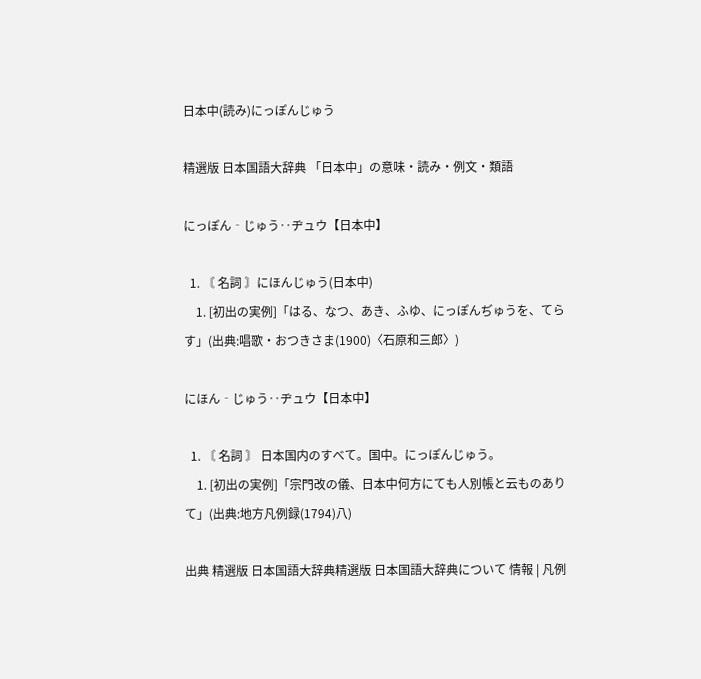日本中(読み)にっぽんじゅう

精選版 日本国語大辞典 「日本中」の意味・読み・例文・類語

にっぽん‐じゅう‥ヂュウ【日本中】

  1. 〘 名詞 〙にほんじゅう(日本中)
    1. [初出の実例]「はる、なつ、あき、ふゆ、にっぽんぢゅうを、てらす」(出典:唱歌・おつきさま(1900)〈石原和三郎〉)

にほん‐じゅう‥ヂュウ【日本中】

  1. 〘 名詞 〙 日本国内のすべて。国中。にっぽんじゅう。
    1. [初出の実例]「宗門改の儀、日本中何方にても人別帳と云ものありて」(出典:地方凡例録(1794)八)

出典 精選版 日本国語大辞典精選版 日本国語大辞典について 情報 | 凡例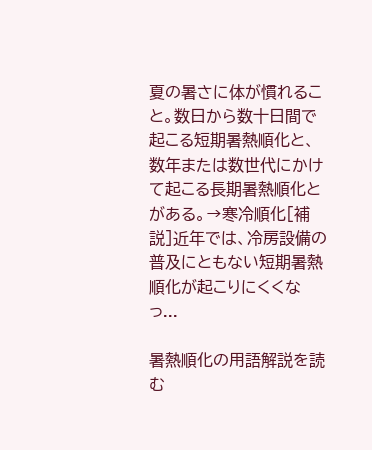夏の暑さに体が慣れること。数日から数十日間で起こる短期暑熱順化と、数年または数世代にかけて起こる長期暑熱順化とがある。→寒冷順化[補説]近年では、冷房設備の普及にともない短期暑熱順化が起こりにくくなっ...

暑熱順化の用語解説を読む